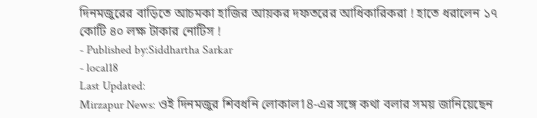দিনমজুরের বাড়িতে আচমকা হাজির আয়কর দফতরের আধিকারিকরা ! হাতে ধরালেন ১৭ কোটি ৪০ লক্ষ টাকার নোটিস !
- Published by:Siddhartha Sarkar
- local18
Last Updated:
Mirzapur News: ওই দিনমজুর শিবধনি লোকাল18-এর সঙ্গে কথা বলার সময় জানিয়েছেন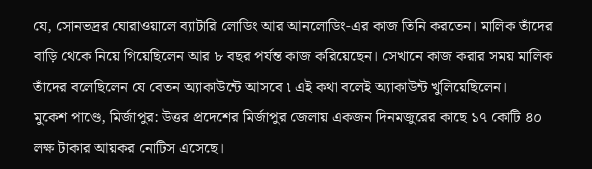যে, সোনভদ্রর ঘোরাওয়ালে ব্যাটারি লোডিং আর আনলোডিং-এর কাজ তিনি করতেন। মালিক তাঁদের বাড়ি থেকে নিয়ে গিয়েছিলেন আর ৮ বছর পর্যন্ত কাজ করিয়েছেন। সেখানে কাজ করার সময় মালিক তাঁদের বলেছিলেন যে বেতন অ্যাকাউন্টে আসবে ৷ এই কথা বলেই অ্যাকাউন্ট খুলিয়েছিলেন।
মুকেশ পাণ্ডে, মির্জাপুর: উত্তর প্রদেশের মির্জাপুর জেলায় একজন দিনমজুরের কাছে ১৭ কোটি ৪০ লক্ষ টাকার আয়কর নোটিস এসেছে।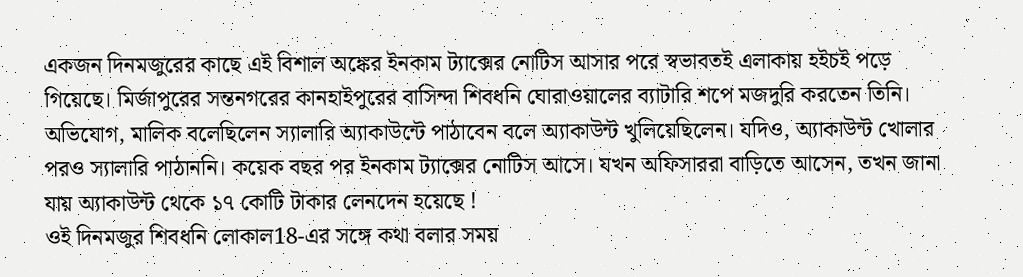একজন দিনমজুরের কাছে এই বিশাল অঙ্কের ইনকাম ট্যাক্সের নোটিস আসার পরে স্বভাবতই এলাকায় হইচই পড়ে গিয়েছে। মির্জাপুরের সন্তনগরের কানহাইপুরের বাসিন্দা শিবধনি ঘোরাওয়ালের ব্যাটারি শপে মজদুরি করতেন তিনি। অভিযোগ, মালিক বলেছিলেন স্যালারি অ্যাকাউন্টে পাঠাবেন বলে অ্যাকাউন্ট খুলিয়েছিলেন। যদিও, অ্যাকাউন্ট খোলার পরও স্যালারি পাঠাননি। কয়েক বছর পর ইনকাম ট্যাক্সের নোটিস আসে। যখন অফিসাররা বাড়িতে আসেন, তখন জানা যায় অ্যাকাউন্ট থেকে ১৭ কোটি টাকার লেনদেন হয়েছে !
ওই দিনমজুর শিবধনি লোকাল18-এর সঙ্গে কথা বলার সময়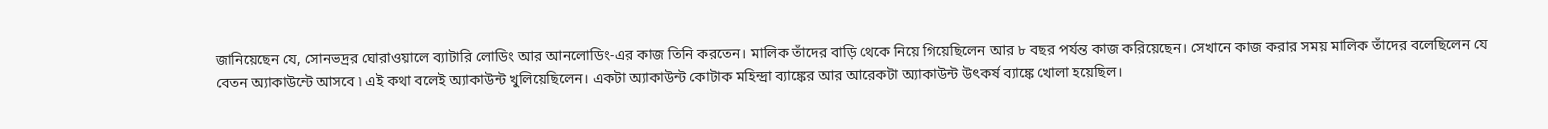জানিয়েছেন যে, সোনভদ্রর ঘোরাওয়ালে ব্যাটারি লোডিং আর আনলোডিং-এর কাজ তিনি করতেন। মালিক তাঁদের বাড়ি থেকে নিয়ে গিয়েছিলেন আর ৮ বছর পর্যন্ত কাজ করিয়েছেন। সেখানে কাজ করার সময় মালিক তাঁদের বলেছিলেন যে বেতন অ্যাকাউন্টে আসবে ৷ এই কথা বলেই অ্যাকাউন্ট খুলিয়েছিলেন। একটা অ্যাকাউন্ট কোটাক মহিন্দ্রা ব্যাঙ্কের আর আরেকটা অ্যাকাউন্ট উৎকর্ষ ব্যাঙ্কে খোলা হয়েছিল।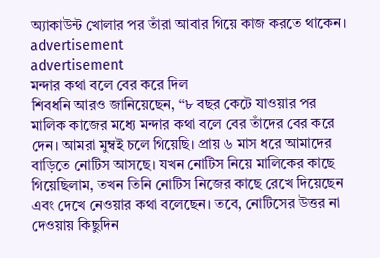অ্যাকাউন্ট খোলার পর তাঁরা আবার গিয়ে কাজ করতে থাকেন।
advertisement
advertisement
মন্দার কথা বলে বের করে দিল
শিবধনি আরও জানিয়েছেন, ‘‘৮ বছর কেটে যাওয়ার পর মালিক কাজের মধ্যে মন্দার কথা বলে বের তাঁদের বের করে দেন। আমরা মুম্বই চলে গিয়েছি। প্রায় ৬ মাস ধরে আমাদের বাড়িতে নোটিস আসছে। যখন নোটিস নিয়ে মালিকের কাছে গিয়েছিলাম, তখন তিনি নোটিস নিজের কাছে রেখে দিয়েছেন এবং দেখে নেওয়ার কথা বলেছেন। তবে, নোটিসের উত্তর না দেওয়ায় কিছুদিন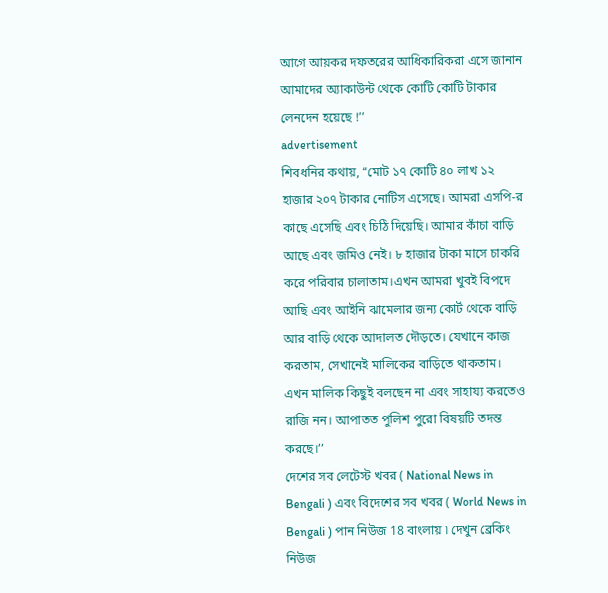আগে আয়কর দফতরের আধিকারিকরা এসে জানান আমাদের অ্যাকাউন্ট থেকে কোটি কোটি টাকার লেনদেন হয়েছে !’’
advertisement
শিবধনির কথায়, ‘‘মোট ১৭ কোটি ৪০ লাখ ১২ হাজার ২০৭ টাকার নোটিস এসেছে। আমরা এসপি-র কাছে এসেছি এবং চিঠি দিয়েছি। আমার কাঁচা বাড়ি আছে এবং জমিও নেই। ৮ হাজার টাকা মাসে চাকরি করে পরিবার চালাতাম।এখন আমরা খুবই বিপদে আছি এবং আইনি ঝামেলার জন্য কোর্ট থেকে বাড়ি আর বাড়ি থেকে আদালত দৌড়তে। যেখানে কাজ করতাম, সেখানেই মালিকের বাড়িতে থাকতাম। এখন মালিক কিছুই বলছেন না এবং সাহায্য করতেও রাজি নন। আপাতত পুলিশ পুরো বিষয়টি তদন্ত করছে।’’
দেশের সব লেটেস্ট খবর ( National News in Bengali ) এবং বিদেশের সব খবর ( World News in Bengali ) পান নিউজ 18 বাংলায় ৷ দেখুন ব্রেকিং নিউজ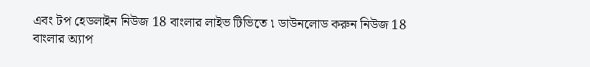এবং টপ হেডলাইন নিউজ 18 বাংলার লাইভ টিভিতে ৷ ডাউনলোড করুন নিউজ 18 বাংলার অ্যাপ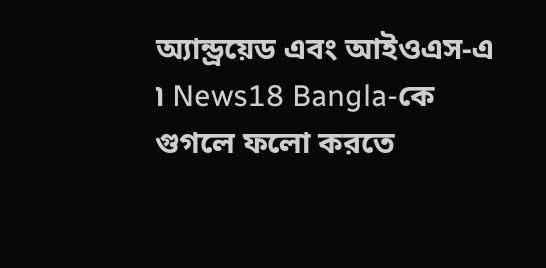অ্যান্ড্রয়েড এবং আইওএস-এ ৷ News18 Bangla-কে গুগলে ফলো করতে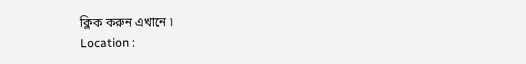ক্লিক করুন এখানে ৷
Location :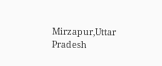Mirzapur,Uttar Pradesh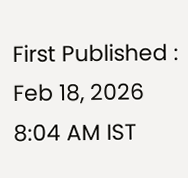First Published :
Feb 18, 2026 8:04 AM IST